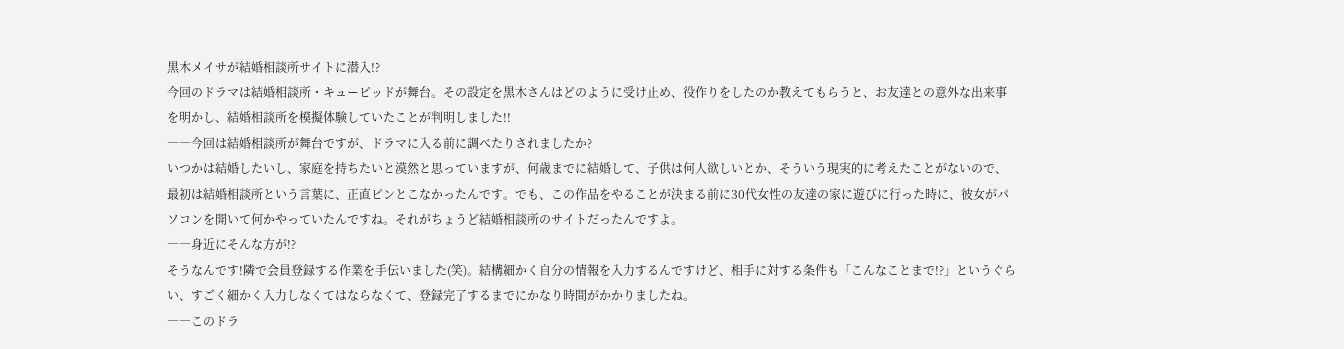黒木メイサが結婚相談所サイトに潜入!?
今回のドラマは結婚相談所・キューピッドが舞台。その設定を黒木さんはどのように受け止め、役作りをしたのか教えてもらうと、お友達との意外な出来事を明かし、結婚相談所を模擬体験していたことが判明しました!!
――今回は結婚相談所が舞台ですが、ドラマに入る前に調べたりされましたか?
いつかは結婚したいし、家庭を持ちたいと漠然と思っていますが、何歳までに結婚して、子供は何人欲しいとか、そういう現実的に考えたことがないので、最初は結婚相談所という言葉に、正直ピンとこなかったんです。でも、この作品をやることが決まる前に30代女性の友達の家に遊びに行った時に、彼女がパソコンを開いて何かやっていたんですね。それがちょうど結婚相談所のサイトだったんですよ。
――身近にそんな方が!?
そうなんです!隣で会員登録する作業を手伝いました(笑)。結構細かく自分の情報を入力するんですけど、相手に対する条件も「こんなことまで!?」というぐらい、すごく細かく入力しなくてはならなくて、登録完了するまでにかなり時間がかかりましたね。
――このドラ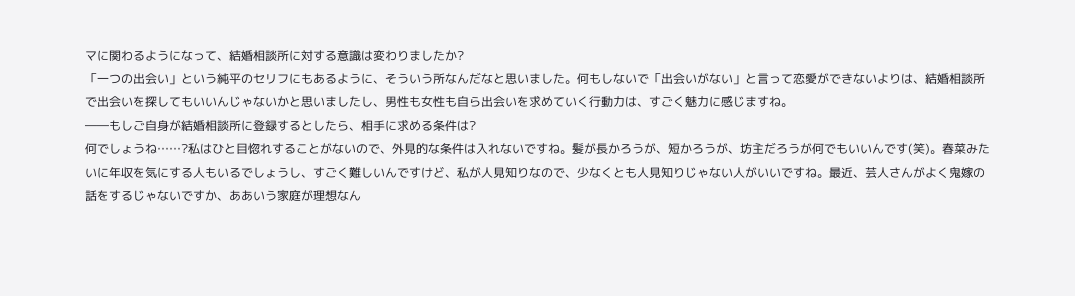マに関わるようになって、結婚相談所に対する意識は変わりましたか?
「一つの出会い」という純平のセリフにもあるように、そういう所なんだなと思いました。何もしないで「出会いがない」と言って恋愛ができないよりは、結婚相談所で出会いを探してもいいんじゃないかと思いましたし、男性も女性も自ら出会いを求めていく行動力は、すごく魅力に感じますね。
――もしご自身が結婚相談所に登録するとしたら、相手に求める条件は?
何でしょうね……?私はひと目惚れすることがないので、外見的な条件は入れないですね。髪が長かろうが、短かろうが、坊主だろうが何でもいいんです(笑)。春菜みたいに年収を気にする人もいるでしょうし、すごく難しいんですけど、私が人見知りなので、少なくとも人見知りじゃない人がいいですね。最近、芸人さんがよく鬼嫁の話をするじゃないですか、ああいう家庭が理想なん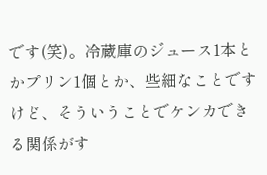です(笑)。冷蔵庫のジュース1本とかプリン1個とか、些細なことですけど、そういうことでケンカできる関係がす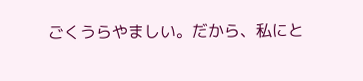ごくうらやましい。だから、私にと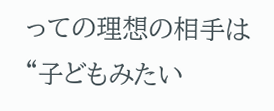っての理想の相手は“子どもみたい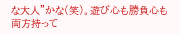な大人”かな(笑)。遊び心も勝負心も両方持って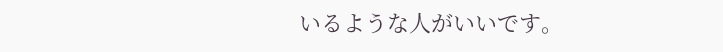いるような人がいいです。